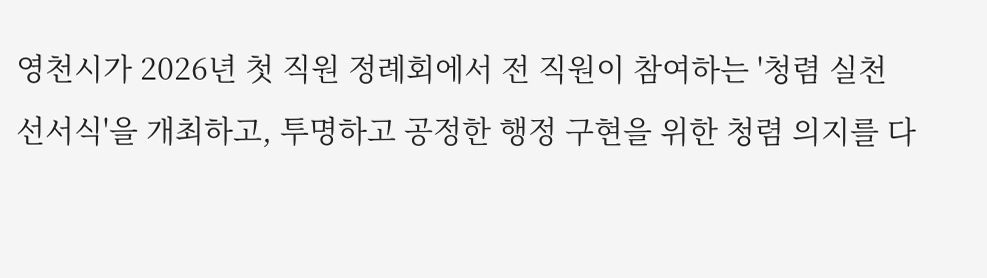영천시가 2026년 첫 직원 정례회에서 전 직원이 참여하는 '청렴 실천 선서식'을 개최하고, 투명하고 공정한 행정 구현을 위한 청렴 의지를 다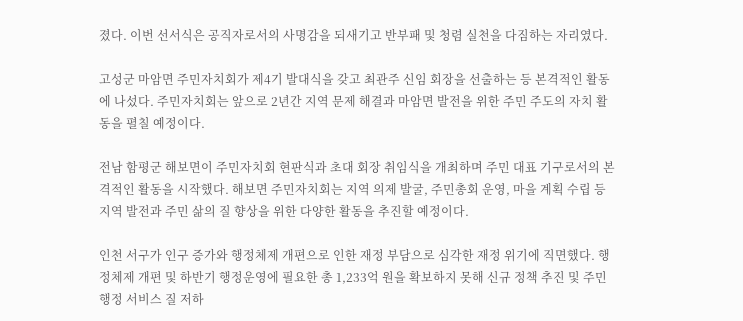졌다. 이번 선서식은 공직자로서의 사명감을 되새기고 반부패 및 청렴 실천을 다짐하는 자리였다.

고성군 마암면 주민자치회가 제4기 발대식을 갖고 최관주 신임 회장을 선출하는 등 본격적인 활동에 나섰다. 주민자치회는 앞으로 2년간 지역 문제 해결과 마암면 발전을 위한 주민 주도의 자치 활동을 펼칠 예정이다.

전남 함평군 해보면이 주민자치회 현판식과 초대 회장 취임식을 개최하며 주민 대표 기구로서의 본격적인 활동을 시작했다. 해보면 주민자치회는 지역 의제 발굴, 주민총회 운영, 마을 계획 수립 등 지역 발전과 주민 삶의 질 향상을 위한 다양한 활동을 추진할 예정이다.

인천 서구가 인구 증가와 행정체제 개편으로 인한 재정 부담으로 심각한 재정 위기에 직면했다. 행정체제 개편 및 하반기 행정운영에 필요한 총 1,233억 원을 확보하지 못해 신규 정책 추진 및 주민 행정 서비스 질 저하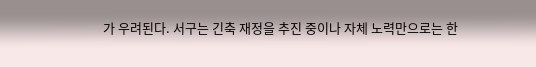가 우려된다. 서구는 긴축 재정을 추진 중이나 자체 노력만으로는 한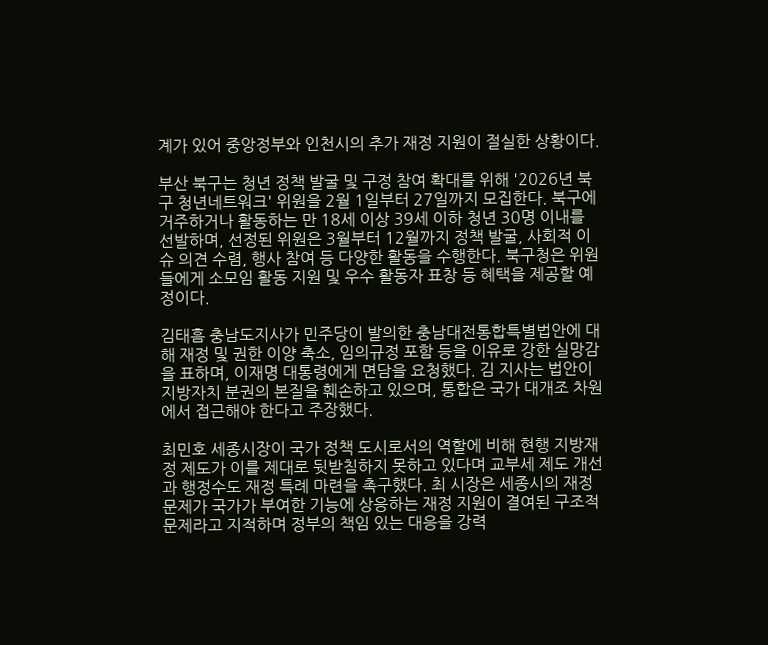계가 있어 중앙정부와 인천시의 추가 재정 지원이 절실한 상황이다.

부산 북구는 청년 정책 발굴 및 구정 참여 확대를 위해 '2026년 북구 청년네트워크' 위원을 2월 1일부터 27일까지 모집한다. 북구에 거주하거나 활동하는 만 18세 이상 39세 이하 청년 30명 이내를 선발하며, 선정된 위원은 3월부터 12월까지 정책 발굴, 사회적 이슈 의견 수렴, 행사 참여 등 다양한 활동을 수행한다. 북구청은 위원들에게 소모임 활동 지원 및 우수 활동자 표창 등 혜택을 제공할 예정이다.

김태흠 충남도지사가 민주당이 발의한 충남대전통합특별법안에 대해 재정 및 권한 이양 축소, 임의규정 포함 등을 이유로 강한 실망감을 표하며, 이재명 대통령에게 면담을 요청했다. 김 지사는 법안이 지방자치 분권의 본질을 훼손하고 있으며, 통합은 국가 대개조 차원에서 접근해야 한다고 주장했다.

최민호 세종시장이 국가 정책 도시로서의 역할에 비해 현행 지방재정 제도가 이를 제대로 뒷받침하지 못하고 있다며 교부세 제도 개선과 행정수도 재정 특례 마련을 촉구했다. 최 시장은 세종시의 재정 문제가 국가가 부여한 기능에 상응하는 재정 지원이 결여된 구조적 문제라고 지적하며 정부의 책임 있는 대응을 강력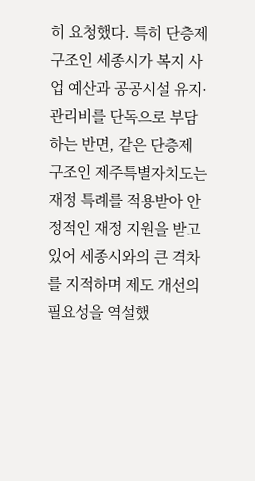히 요청했다. 특히 단층제 구조인 세종시가 복지 사업 예산과 공공시설 유지·관리비를 단독으로 부담하는 반면, 같은 단층제 구조인 제주특별자치도는 재정 특례를 적용받아 안정적인 재정 지원을 받고 있어 세종시와의 큰 격차를 지적하며 제도 개선의 필요성을 역설했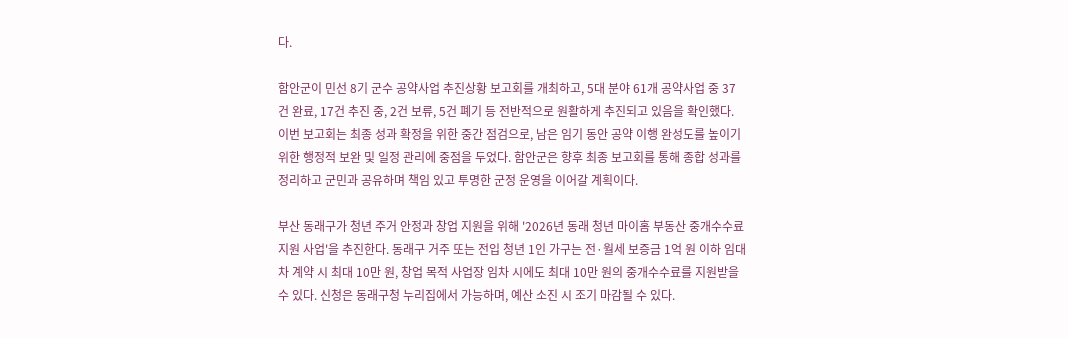다.

함안군이 민선 8기 군수 공약사업 추진상황 보고회를 개최하고, 5대 분야 61개 공약사업 중 37건 완료, 17건 추진 중, 2건 보류, 5건 폐기 등 전반적으로 원활하게 추진되고 있음을 확인했다. 이번 보고회는 최종 성과 확정을 위한 중간 점검으로, 남은 임기 동안 공약 이행 완성도를 높이기 위한 행정적 보완 및 일정 관리에 중점을 두었다. 함안군은 향후 최종 보고회를 통해 종합 성과를 정리하고 군민과 공유하며 책임 있고 투명한 군정 운영을 이어갈 계획이다.

부산 동래구가 청년 주거 안정과 창업 지원을 위해 '2026년 동래 청년 마이홈 부동산 중개수수료 지원 사업'을 추진한다. 동래구 거주 또는 전입 청년 1인 가구는 전·월세 보증금 1억 원 이하 임대차 계약 시 최대 10만 원, 창업 목적 사업장 임차 시에도 최대 10만 원의 중개수수료를 지원받을 수 있다. 신청은 동래구청 누리집에서 가능하며, 예산 소진 시 조기 마감될 수 있다.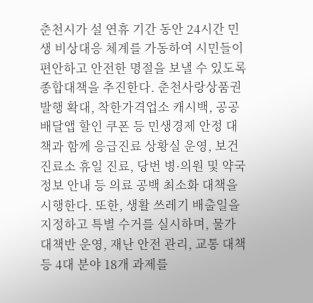춘천시가 설 연휴 기간 동안 24시간 민생 비상대응 체계를 가동하여 시민들이 편안하고 안전한 명절을 보낼 수 있도록 종합대책을 추진한다. 춘천사랑상품권 발행 확대, 착한가격업소 캐시백, 공공배달앱 할인 쿠폰 등 민생경제 안정 대책과 함께 응급진료 상황실 운영, 보건진료소 휴일 진료, 당번 병·의원 및 약국 정보 안내 등 의료 공백 최소화 대책을 시행한다. 또한, 생활 쓰레기 배출일을 지정하고 특별 수거를 실시하며, 물가 대책반 운영, 재난 안전 관리, 교통 대책 등 4대 분야 18개 과제를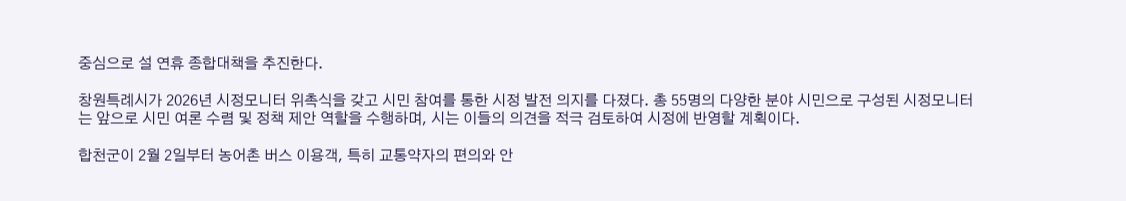중심으로 설 연휴 종합대책을 추진한다.

창원특례시가 2026년 시정모니터 위촉식을 갖고 시민 참여를 통한 시정 발전 의지를 다졌다. 총 55명의 다양한 분야 시민으로 구성된 시정모니터는 앞으로 시민 여론 수렴 및 정책 제안 역할을 수행하며, 시는 이들의 의견을 적극 검토하여 시정에 반영할 계획이다.

합천군이 2월 2일부터 농어촌 버스 이용객, 특히 교통약자의 편의와 안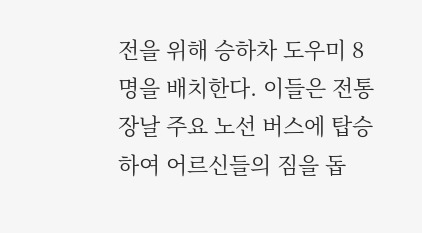전을 위해 승하차 도우미 8명을 배치한다. 이들은 전통장날 주요 노선 버스에 탑승하여 어르신들의 짐을 돕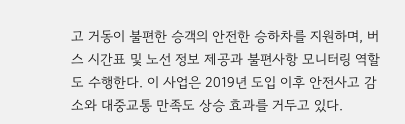고 거동이 불편한 승객의 안전한 승하차를 지원하며, 버스 시간표 및 노선 정보 제공과 불편사항 모니터링 역할도 수행한다. 이 사업은 2019년 도입 이후 안전사고 감소와 대중교통 만족도 상승 효과를 거두고 있다.